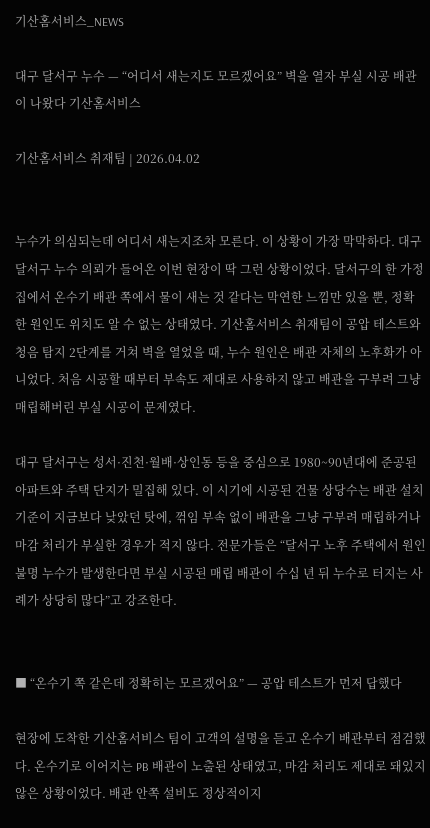기산홈서비스_NEWS

대구 달서구 누수 — “어디서 새는지도 모르겠어요” 벽을 열자 부실 시공 배관이 나왔다 기산홈서비스

기산홈서비스 취재팀 | 2026.04.02


누수가 의심되는데 어디서 새는지조차 모른다. 이 상황이 가장 막막하다. 대구 달서구 누수 의뢰가 들어온 이번 현장이 딱 그런 상황이었다. 달서구의 한 가정집에서 온수기 배관 쪽에서 물이 새는 것 같다는 막연한 느낌만 있을 뿐, 정확한 원인도 위치도 알 수 없는 상태였다. 기산홈서비스 취재팀이 공압 테스트와 청음 탐지 2단계를 거쳐 벽을 열었을 때, 누수 원인은 배관 자체의 노후화가 아니었다. 처음 시공할 때부터 부속도 제대로 사용하지 않고 배관을 구부려 그냥 매립해버린 부실 시공이 문제였다.

대구 달서구는 성서·진천·월배·상인동 등을 중심으로 1980~90년대에 준공된 아파트와 주택 단지가 밀집해 있다. 이 시기에 시공된 건물 상당수는 배관 설치 기준이 지금보다 낮았던 탓에, 꺾임 부속 없이 배관을 그냥 구부려 매립하거나 마감 처리가 부실한 경우가 적지 않다. 전문가들은 “달서구 노후 주택에서 원인 불명 누수가 발생한다면 부실 시공된 매립 배관이 수십 년 뒤 누수로 터지는 사례가 상당히 많다”고 강조한다.


■ “온수기 쪽 같은데 정확히는 모르겠어요” — 공압 테스트가 먼저 답했다

현장에 도착한 기산홈서비스 팀이 고객의 설명을 듣고 온수기 배관부터 점검했다. 온수기로 이어지는 PB 배관이 노출된 상태였고, 마감 처리도 제대로 돼있지 않은 상황이었다. 배관 안쪽 설비도 정상적이지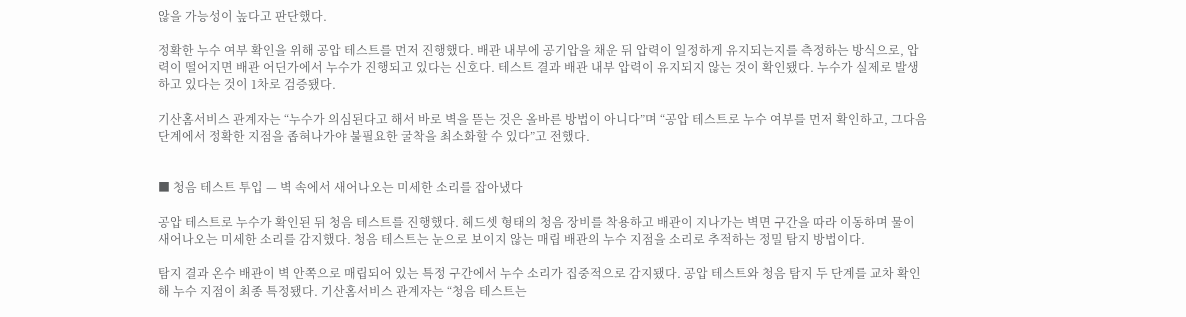않을 가능성이 높다고 판단했다.

정확한 누수 여부 확인을 위해 공압 테스트를 먼저 진행했다. 배관 내부에 공기압을 채운 뒤 압력이 일정하게 유지되는지를 측정하는 방식으로, 압력이 떨어지면 배관 어딘가에서 누수가 진행되고 있다는 신호다. 테스트 결과 배관 내부 압력이 유지되지 않는 것이 확인됐다. 누수가 실제로 발생하고 있다는 것이 1차로 검증됐다.

기산홈서비스 관계자는 “누수가 의심된다고 해서 바로 벽을 뜯는 것은 올바른 방법이 아니다”며 “공압 테스트로 누수 여부를 먼저 확인하고, 그다음 단계에서 정확한 지점을 좁혀나가야 불필요한 굴착을 최소화할 수 있다”고 전했다.


■ 청음 테스트 투입 — 벽 속에서 새어나오는 미세한 소리를 잡아냈다

공압 테스트로 누수가 확인된 뒤 청음 테스트를 진행했다. 헤드셋 형태의 청음 장비를 착용하고 배관이 지나가는 벽면 구간을 따라 이동하며 물이 새어나오는 미세한 소리를 감지했다. 청음 테스트는 눈으로 보이지 않는 매립 배관의 누수 지점을 소리로 추적하는 정밀 탐지 방법이다.

탐지 결과 온수 배관이 벽 안쪽으로 매립되어 있는 특정 구간에서 누수 소리가 집중적으로 감지됐다. 공압 테스트와 청음 탐지 두 단계를 교차 확인해 누수 지점이 최종 특정됐다. 기산홈서비스 관계자는 “청음 테스트는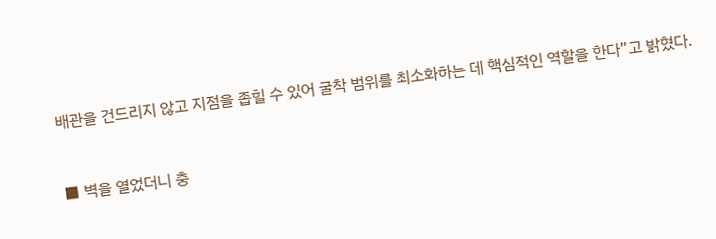배관을 건드리지 않고 지점을 좁힐 수 있어 굴착 범위를 최소화하는 데 핵심적인 역할을 한다”고 밝혔다.


■ 벽을 열었더니 충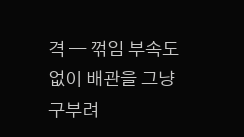격 — 꺾임 부속도 없이 배관을 그냥 구부려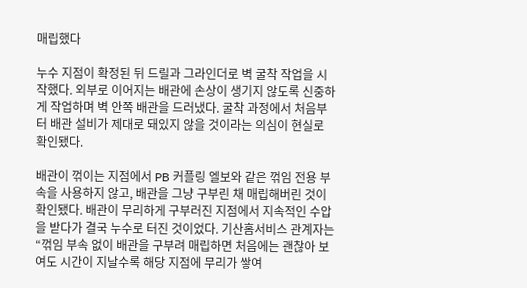매립했다

누수 지점이 확정된 뒤 드릴과 그라인더로 벽 굴착 작업을 시작했다. 외부로 이어지는 배관에 손상이 생기지 않도록 신중하게 작업하며 벽 안쪽 배관을 드러냈다. 굴착 과정에서 처음부터 배관 설비가 제대로 돼있지 않을 것이라는 의심이 현실로 확인됐다.

배관이 꺾이는 지점에서 PB 커플링 엘보와 같은 꺾임 전용 부속을 사용하지 않고, 배관을 그냥 구부린 채 매립해버린 것이 확인됐다. 배관이 무리하게 구부러진 지점에서 지속적인 수압을 받다가 결국 누수로 터진 것이었다. 기산홈서비스 관계자는 “꺾임 부속 없이 배관을 구부려 매립하면 처음에는 괜찮아 보여도 시간이 지날수록 해당 지점에 무리가 쌓여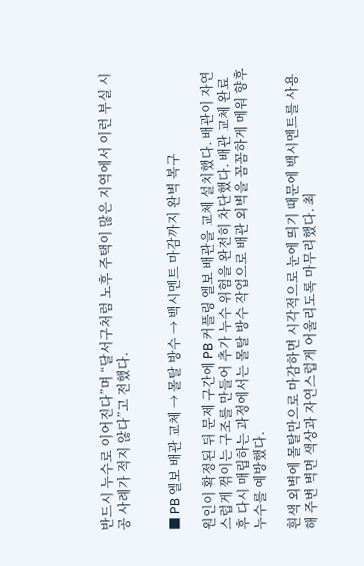반드시 누수로 이어진다”며 “달서구처럼 노후 주택이 많은 지역에서 이런 부실 시공 사례가 적지 않다”고 전했다.


■ PB 엘보 배관 교체 → 몰탈 방수 → 백시멘트 마감까지 완벽 복구

원인이 확정된 뒤 문제 구간에 PB 커플링 엘보 배관을 교체 설치했다. 배관이 자연스럽게 꺾이는 구조를 만들어 추가 누수 위험을 완전히 차단했다. 배관 교체 완료 후 다시 매립하는 과정에서는 몰탈 방수 작업으로 배관 외벽을 꼼꼼하게 메워 향후 누수를 예방했다.

흰색 외벽에 몰탈만으로 마감하면 시각적으로 눈에 띄기 때문에 백시멘트를 사용해 주변 벽면 색상과 자연스럽게 어울리도록 마무리했다. 최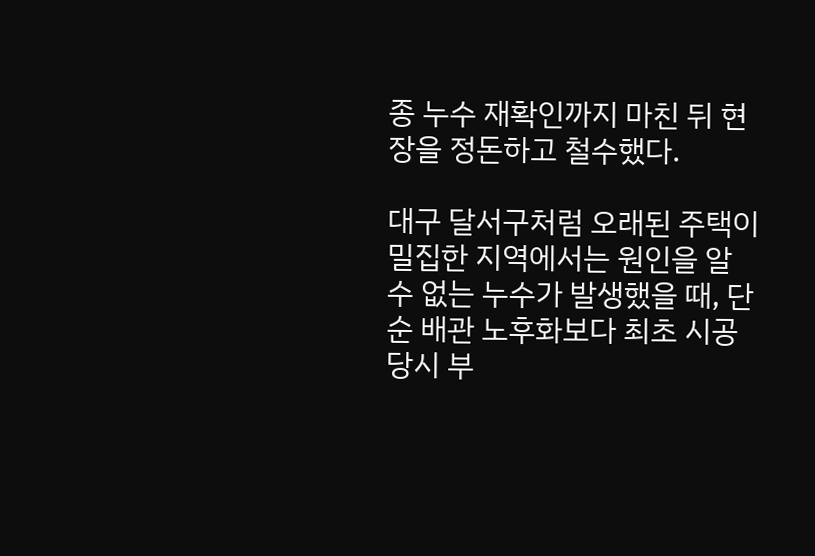종 누수 재확인까지 마친 뒤 현장을 정돈하고 철수했다.

대구 달서구처럼 오래된 주택이 밀집한 지역에서는 원인을 알 수 없는 누수가 발생했을 때, 단순 배관 노후화보다 최초 시공 당시 부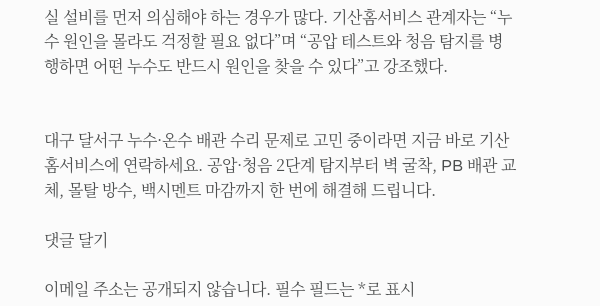실 설비를 먼저 의심해야 하는 경우가 많다. 기산홈서비스 관계자는 “누수 원인을 몰라도 걱정할 필요 없다”며 “공압 테스트와 청음 탐지를 병행하면 어떤 누수도 반드시 원인을 찾을 수 있다”고 강조했다.


대구 달서구 누수·온수 배관 수리 문제로 고민 중이라면 지금 바로 기산홈서비스에 연락하세요. 공압·청음 2단계 탐지부터 벽 굴착, PB 배관 교체, 몰탈 방수, 백시멘트 마감까지 한 번에 해결해 드립니다.

댓글 달기

이메일 주소는 공개되지 않습니다. 필수 필드는 *로 표시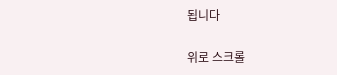됩니다

위로 스크롤